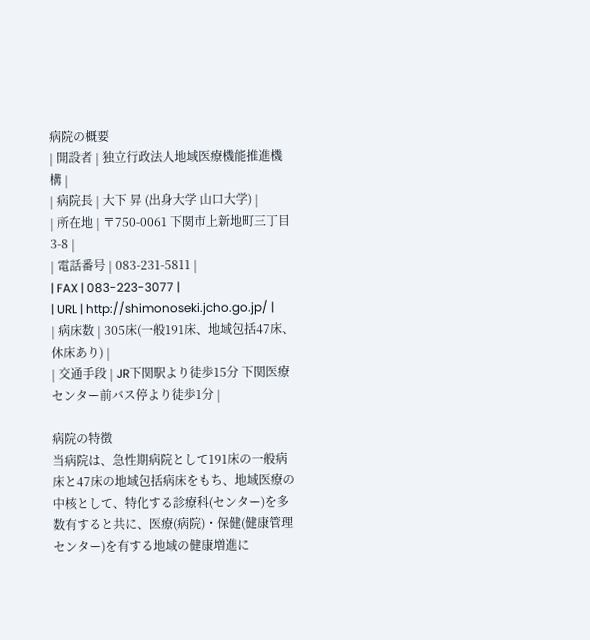病院の概要
| 開設者 | 独立行政法人地域医療機能推進機構 |
| 病院長 | 大下 昇 (出身大学 山口大学) |
| 所在地 | 〒750-0061 下関市上新地町三丁目3-8 |
| 電話番号 | 083-231-5811 |
| FAX | 083-223-3077 |
| URL | http://shimonoseki.jcho.go.jp/ |
| 病床数 | 305床(一般191床、地域包括47床、休床あり) |
| 交通手段 | JR下関駅より徒歩15分 下関医療センター前バス停より徒歩1分 |

病院の特徴
当病院は、急性期病院として191床の一般病床と47床の地域包括病床をもち、地域医療の中核として、特化する診療科(センター)を多数有すると共に、医療(病院)・保健(健康管理センター)を有する地域の健康増進に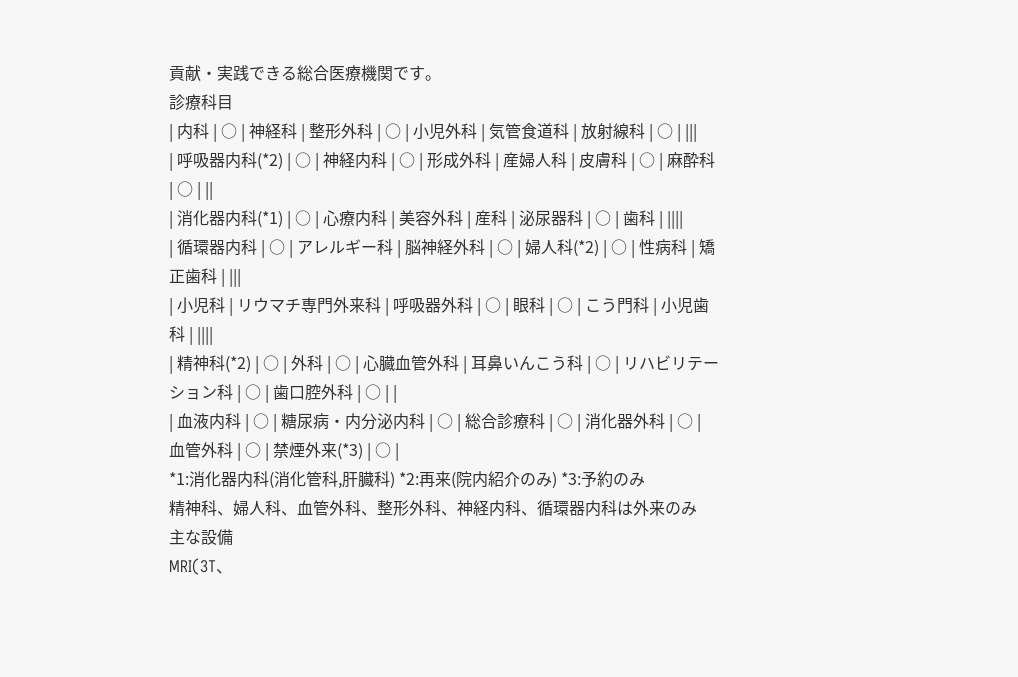貢献・実践できる総合医療機関です。
診療科目
| 内科 | ○ | 神経科 | 整形外科 | ○ | 小児外科 | 気管食道科 | 放射線科 | ○ | |||
| 呼吸器内科(*2) | ○ | 神経内科 | ○ | 形成外科 | 産婦人科 | 皮膚科 | ○ | 麻酔科 | ○ | ||
| 消化器内科(*1) | ○ | 心療内科 | 美容外科 | 産科 | 泌尿器科 | ○ | 歯科 | ||||
| 循環器内科 | ○ | アレルギー科 | 脳神経外科 | ○ | 婦人科(*2) | ○ | 性病科 | 矯正歯科 | |||
| 小児科 | リウマチ専門外来科 | 呼吸器外科 | ○ | 眼科 | ○ | こう門科 | 小児歯科 | ||||
| 精神科(*2) | ○ | 外科 | ○ | 心臓血管外科 | 耳鼻いんこう科 | ○ | リハビリテーション科 | ○ | 歯口腔外科 | ○ | |
| 血液内科 | ○ | 糖尿病・内分泌内科 | ○ | 総合診療科 | ○ | 消化器外科 | ○ | 血管外科 | ○ | 禁煙外来(*3) | ○ |
*1:消化器内科(消化管科,肝臓科) *2:再来(院内紹介のみ) *3:予約のみ
精神科、婦人科、血管外科、整形外科、神経内科、循環器内科は外来のみ
主な設備
MRI(3T、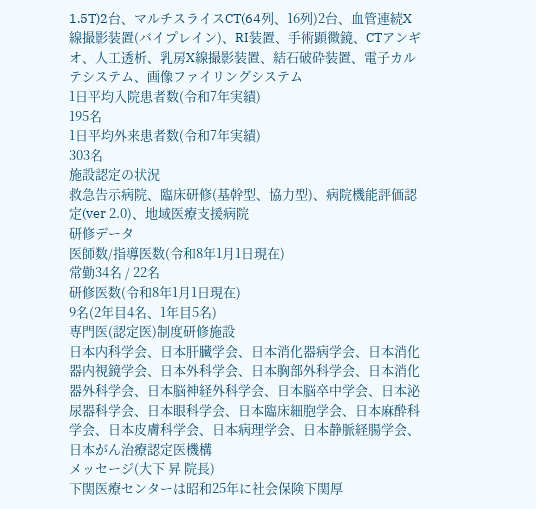1.5T)2台、マルチスライスCT(64列、16列)2台、血管連続X線撮影装置(バイプレイン)、RI装置、手術顕微鏡、CTアンギオ、人工透析、乳房X線撮影装置、結石破砕装置、電子カルテシステム、画像ファイリングシステム
1日平均入院患者数(令和7年実績)
195名
1日平均外来患者数(令和7年実績)
303名
施設認定の状況
救急告示病院、臨床研修(基幹型、協力型)、病院機能評価認定(ver 2.0)、地域医療支援病院
研修データ
医師数/指導医数(令和8年1月1日現在)
常勤34名 / 22名
研修医数(令和8年1月1日現在)
9名(2年目4名、1年目5名)
専門医(認定医)制度研修施設
日本内科学会、日本肝臓学会、日本消化器病学会、日本消化器内視鏡学会、日本外科学会、日本胸部外科学会、日本消化器外科学会、日本脳神経外科学会、日本脳卒中学会、日本泌尿器科学会、日本眼科学会、日本臨床細胞学会、日本麻酔科学会、日本皮膚科学会、日本病理学会、日本静脈経腸学会、日本がん治療認定医機構
メッセージ(大下 昇 院長)
下関医療センターは昭和25年に社会保険下関厚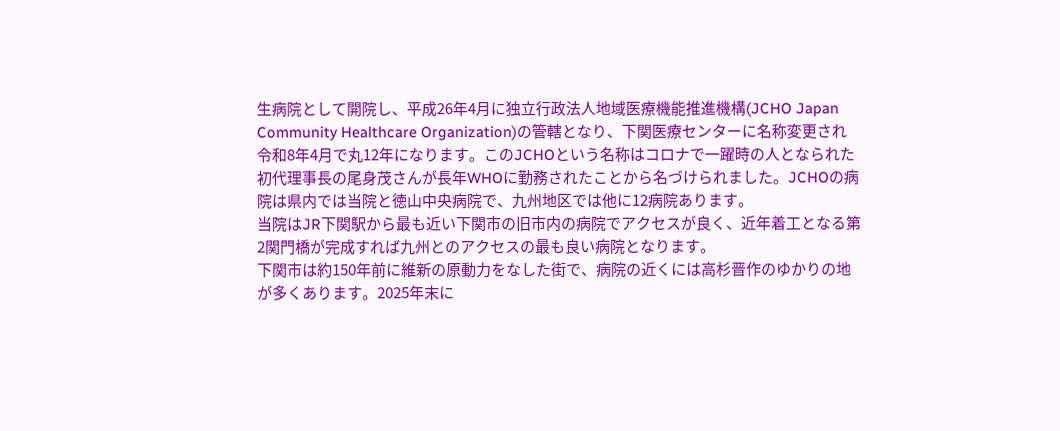生病院として開院し、平成26年4月に独立行政法人地域医療機能推進機構(JCHO Japan Community Healthcare Organization)の管轄となり、下関医療センターに名称変更され令和8年4月で丸12年になります。このJCHOという名称はコロナで一躍時の人となられた初代理事長の尾身茂さんが長年WHOに勤務されたことから名づけられました。JCHOの病院は県内では当院と徳山中央病院で、九州地区では他に12病院あります。
当院はJR下関駅から最も近い下関市の旧市内の病院でアクセスが良く、近年着工となる第2関門橋が完成すれば九州とのアクセスの最も良い病院となります。
下関市は約150年前に維新の原動力をなした街で、病院の近くには高杉晋作のゆかりの地が多くあります。2025年末に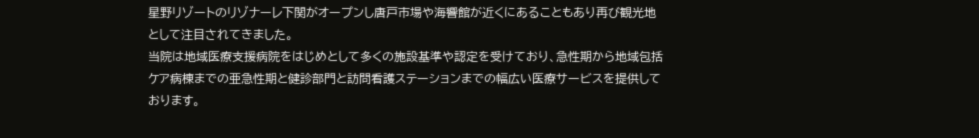星野リゾートのリゾナーレ下関がオープンし唐戸市場や海響館が近くにあることもあり再び観光地として注目されてきました。
当院は地域医療支援病院をはじめとして多くの施設基準や認定を受けており、急性期から地域包括ケア病棟までの亜急性期と健診部門と訪問看護ステーションまでの幅広い医療サービスを提供しております。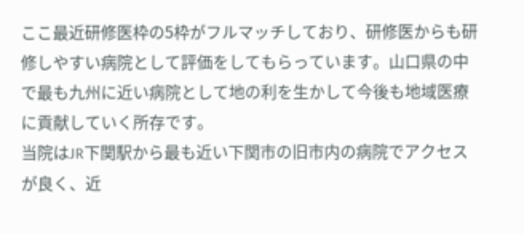ここ最近研修医枠の5枠がフルマッチしており、研修医からも研修しやすい病院として評価をしてもらっています。山口県の中で最も九州に近い病院として地の利を生かして今後も地域医療に貢献していく所存です。
当院はJR下関駅から最も近い下関市の旧市内の病院でアクセスが良く、近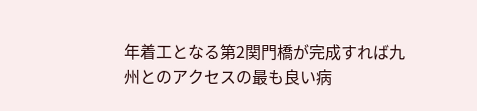年着工となる第2関門橋が完成すれば九州とのアクセスの最も良い病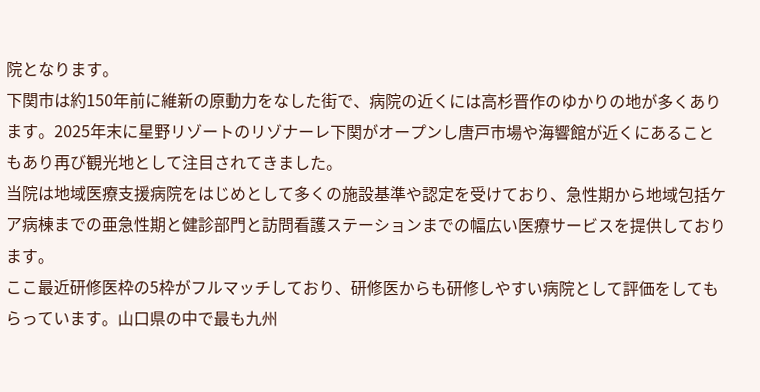院となります。
下関市は約150年前に維新の原動力をなした街で、病院の近くには高杉晋作のゆかりの地が多くあります。2025年末に星野リゾートのリゾナーレ下関がオープンし唐戸市場や海響館が近くにあることもあり再び観光地として注目されてきました。
当院は地域医療支援病院をはじめとして多くの施設基準や認定を受けており、急性期から地域包括ケア病棟までの亜急性期と健診部門と訪問看護ステーションまでの幅広い医療サービスを提供しております。
ここ最近研修医枠の5枠がフルマッチしており、研修医からも研修しやすい病院として評価をしてもらっています。山口県の中で最も九州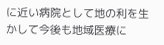に近い病院として地の利を生かして今後も地域医療に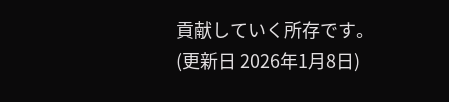貢献していく所存です。
(更新日 2026年1月8日)